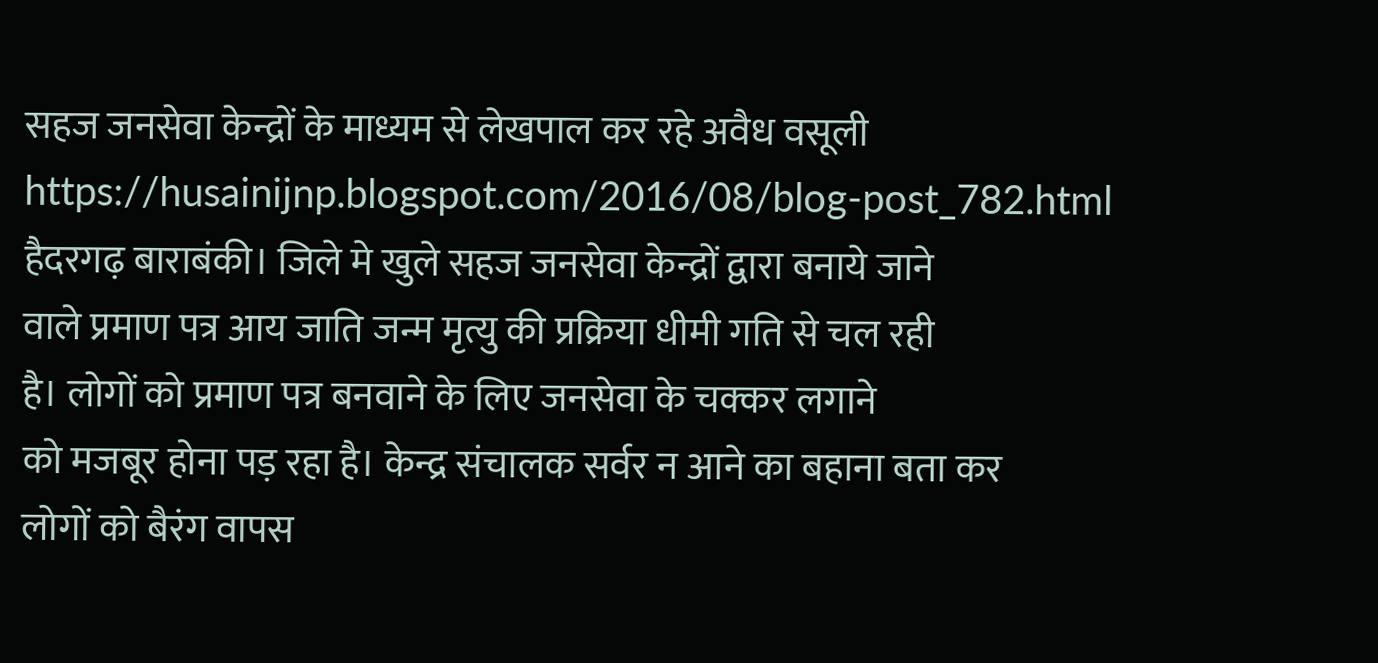सहज जनसेवा केन्द्रों के माध्यम से लेखपाल कर रहे अवैध वसूली
https://husainijnp.blogspot.com/2016/08/blog-post_782.html
हैदरगढ़ बाराबंकी। जिले मे खुले सहज जनसेवा केन्द्रों द्वारा बनाये जाने
वाले प्रमाण पत्र आय जाति जन्म मृत्यु की प्रक्रिया धीमी गति से चल रही
है। लोगों को प्रमाण पत्र बनवाने के लिए जनसेवा के चक्कर लगाने
को मजबूर होना पड़ रहा है। केन्द्र संचालक सर्वर न आने का बहाना बता कर
लोगों को बैरंग वापस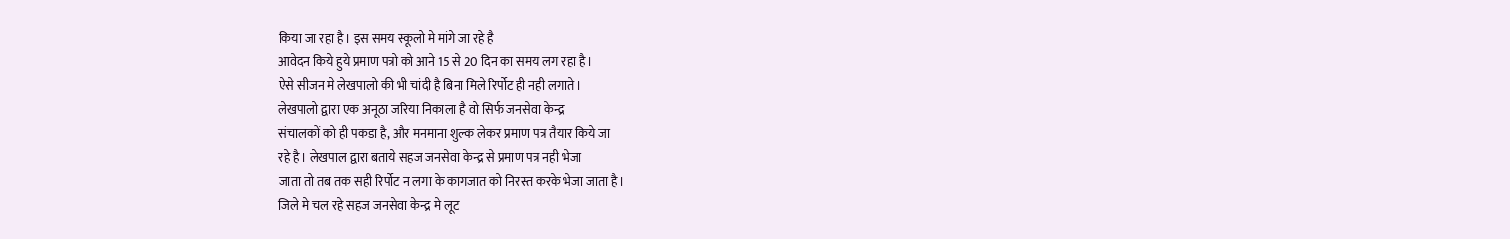किया जा रहा है। इस समय स्कूलो मे मांगे जा रहे है
आवेदन किये हुये प्रमाण पत्रो को आने 15 से 20 दिन का समय लग रहा है।
ऐसे सीजन मे लेखपालो की भी चांदी है बिना मिले रिर्पोट ही नही लगाते।
लेखपालो द्वारा एक अनूठा जरिया निकाला है वो सिर्फ जनसेवा केन्द्र
संचालकों को ही पकडा है, और मनमाना शुल्क लेकर प्रमाण पत्र तैयार किये जा
रहे है। लेखपाल द्वारा बताये सहज जनसेवा केन्द्र से प्रमाण पत्र नही भेजा
जाता तो तब तक सही रिर्पोट न लगा के कागजात को निरस्त करके भेजा जाता है।
जिले मे चल रहे सहज जनसेवा केन्द्र मे लूट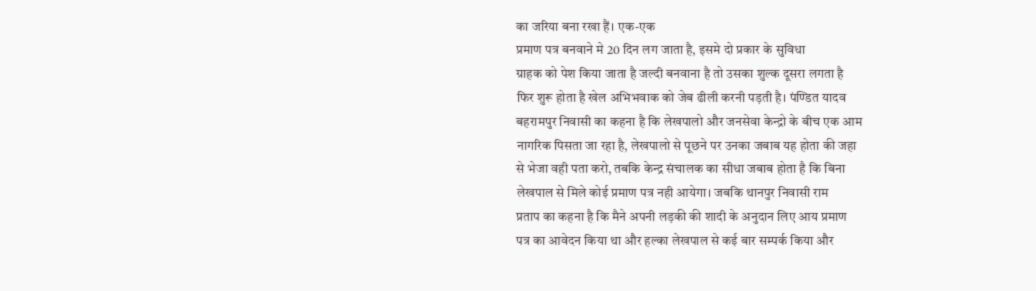का जरिया बना रखा हैं। एक-एक
प्रमाण पत्र बनवाने मे 20 दिन लग जाता है, इसमे दो प्रकार के सुविधा
ग्राहक को पेश किया जाता है जल्दी बनवाना है तो उसका शुल्क दूसरा लगता है
फिर शुरू होता है खेल अभिभवाक को जेब ढीली करनी पड़ती है। पंण्डित यादव
बहरामपुर निवासी का कहना है कि लेखपालो और जनसेवा केन्द्रो के बीच एक आम
नागरिक पिसता जा रहा है, लेखपालो से पूछने पर उनका जबाब यह होता की जहा
से भेजा वही पता करो, तबकि केन्द्र संचालक का सीधा जबाब होता है कि बिना
लेखपाल से मिले कोई प्रमाण पत्र नही आयेगा। जबकि थानपुर निवासी राम
प्रताप का कहना है कि मैने अपनी लड़की की शादी के अनुदान लिए आय प्रमाण
पत्र का आवेदन किया था और हल्का लेखपाल से कई बार सम्पर्क किया और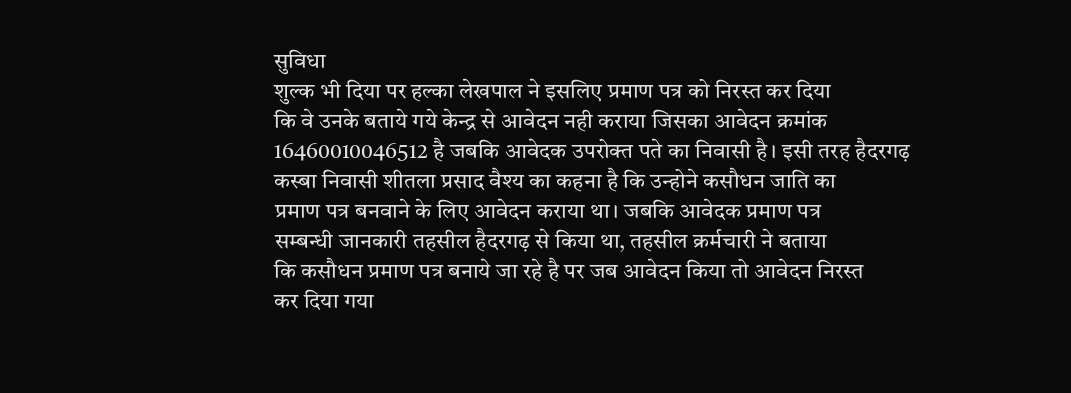सुविधा
शुल्क भी दिया पर हल्का लेखपाल ने इसलिए प्रमाण पत्र को निरस्त कर दिया
कि वे उनके बताये गये केन्द्र से आवेदन नही कराया जिसका आवेदन क्रमांक
16460010046512 है जबकि आवेदक उपरोक्त पते का निवासी है। इसी तरह हैदरगढ़
कस्बा निवासी शीतला प्रसाद वैश्य का कहना है कि उन्होने कसौधन जाति का
प्रमाण पत्र बनवाने के लिए आवेदन कराया था। जबकि आवेदक प्रमाण पत्र
सम्बन्धी जानकारी तहसील हैदरगढ़ से किया था, तहसील क्रर्मचारी ने बताया
कि कसौधन प्रमाण पत्र बनाये जा रहे है पर जब आवेदन किया तो आवेदन निरस्त
कर दिया गया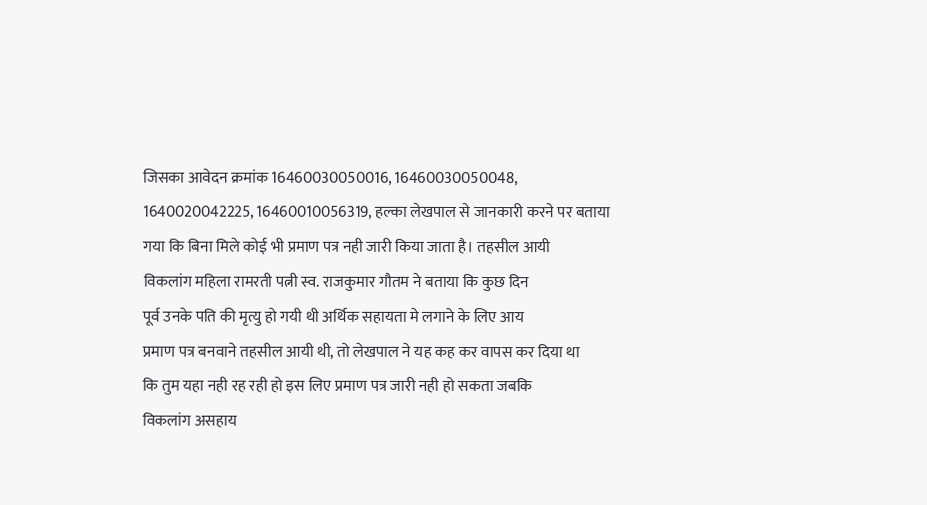जिसका आवेदन क्रमांक 16460030050016, 16460030050048,
1640020042225, 16460010056319, हल्का लेखपाल से जानकारी करने पर बताया
गया कि बिना मिले कोई भी प्रमाण पत्र नही जारी किया जाता है। तहसील आयी
विकलांग महिला रामरती पत्नी स्व. राजकुमार गौतम ने बताया कि कुछ दिन
पूर्व उनके पति की मृत्यु हो गयी थी अर्थिक सहायता मे लगाने के लिए आय
प्रमाण पत्र बनवाने तहसील आयी थी, तो लेखपाल ने यह कह कर वापस कर दिया था
कि तुम यहा नही रह रही हो इस लिए प्रमाण पत्र जारी नही हो सकता जबकि
विकलांग असहाय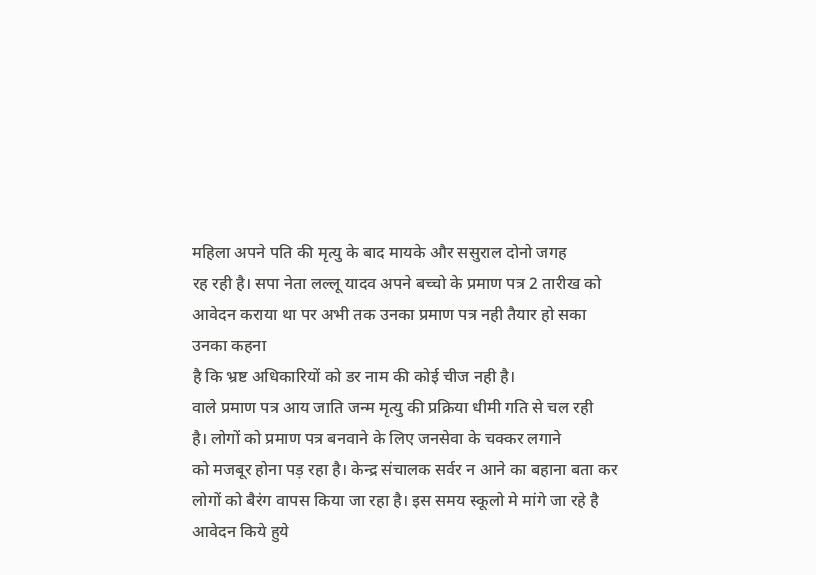महिला अपने पति की मृत्यु के बाद मायके और ससुराल दोनो जगह
रह रही है। सपा नेता लल्लू यादव अपने बच्चो के प्रमाण पत्र 2 तारीख को
आवेदन कराया था पर अभी तक उनका प्रमाण पत्र नही तैयार हो सका उनका कहना
है कि भ्रष्ट अधिकारियों को डर नाम की कोई चीज नही है।
वाले प्रमाण पत्र आय जाति जन्म मृत्यु की प्रक्रिया धीमी गति से चल रही
है। लोगों को प्रमाण पत्र बनवाने के लिए जनसेवा के चक्कर लगाने
को मजबूर होना पड़ रहा है। केन्द्र संचालक सर्वर न आने का बहाना बता कर
लोगों को बैरंग वापस किया जा रहा है। इस समय स्कूलो मे मांगे जा रहे है
आवेदन किये हुये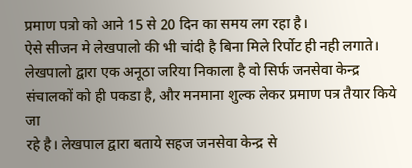प्रमाण पत्रो को आने 15 से 20 दिन का समय लग रहा है।
ऐसे सीजन मे लेखपालो की भी चांदी है बिना मिले रिर्पोट ही नही लगाते।
लेखपालो द्वारा एक अनूठा जरिया निकाला है वो सिर्फ जनसेवा केन्द्र
संचालकों को ही पकडा है, और मनमाना शुल्क लेकर प्रमाण पत्र तैयार किये जा
रहे है। लेखपाल द्वारा बताये सहज जनसेवा केन्द्र से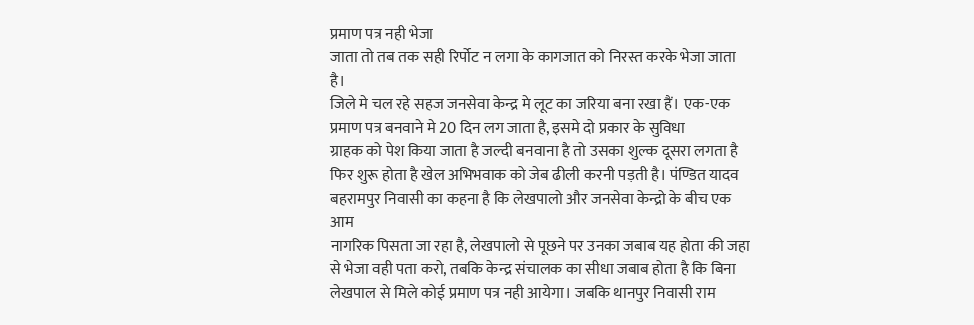प्रमाण पत्र नही भेजा
जाता तो तब तक सही रिर्पोट न लगा के कागजात को निरस्त करके भेजा जाता है।
जिले मे चल रहे सहज जनसेवा केन्द्र मे लूट का जरिया बना रखा हैं। एक-एक
प्रमाण पत्र बनवाने मे 20 दिन लग जाता है, इसमे दो प्रकार के सुविधा
ग्राहक को पेश किया जाता है जल्दी बनवाना है तो उसका शुल्क दूसरा लगता है
फिर शुरू होता है खेल अभिभवाक को जेब ढीली करनी पड़ती है। पंण्डित यादव
बहरामपुर निवासी का कहना है कि लेखपालो और जनसेवा केन्द्रो के बीच एक आम
नागरिक पिसता जा रहा है, लेखपालो से पूछने पर उनका जबाब यह होता की जहा
से भेजा वही पता करो, तबकि केन्द्र संचालक का सीधा जबाब होता है कि बिना
लेखपाल से मिले कोई प्रमाण पत्र नही आयेगा। जबकि थानपुर निवासी राम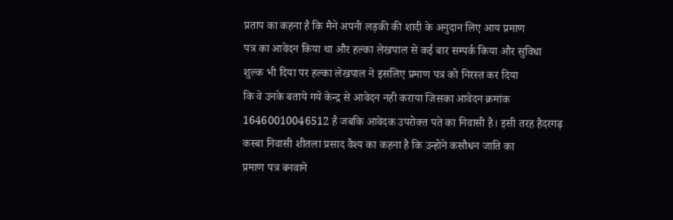प्रताप का कहना है कि मैने अपनी लड़की की शादी के अनुदान लिए आय प्रमाण
पत्र का आवेदन किया था और हल्का लेखपाल से कई बार सम्पर्क किया और सुविधा
शुल्क भी दिया पर हल्का लेखपाल ने इसलिए प्रमाण पत्र को निरस्त कर दिया
कि वे उनके बताये गये केन्द्र से आवेदन नही कराया जिसका आवेदन क्रमांक
16460010046512 है जबकि आवेदक उपरोक्त पते का निवासी है। इसी तरह हैदरगढ़
कस्बा निवासी शीतला प्रसाद वैश्य का कहना है कि उन्होने कसौधन जाति का
प्रमाण पत्र बनवाने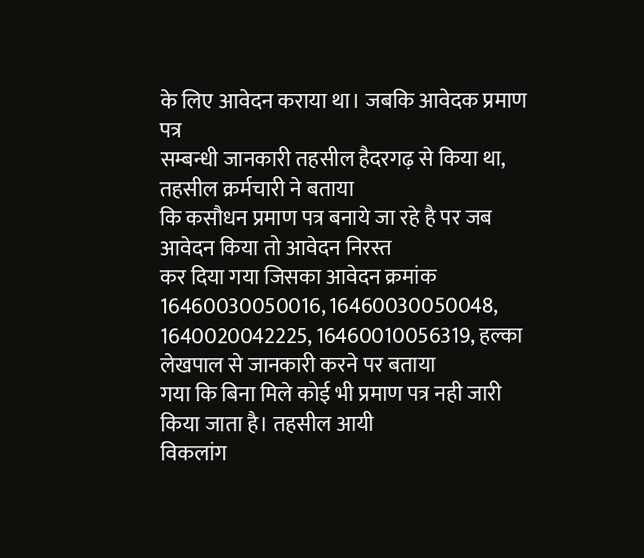के लिए आवेदन कराया था। जबकि आवेदक प्रमाण पत्र
सम्बन्धी जानकारी तहसील हैदरगढ़ से किया था, तहसील क्रर्मचारी ने बताया
कि कसौधन प्रमाण पत्र बनाये जा रहे है पर जब आवेदन किया तो आवेदन निरस्त
कर दिया गया जिसका आवेदन क्रमांक 16460030050016, 16460030050048,
1640020042225, 16460010056319, हल्का लेखपाल से जानकारी करने पर बताया
गया कि बिना मिले कोई भी प्रमाण पत्र नही जारी किया जाता है। तहसील आयी
विकलांग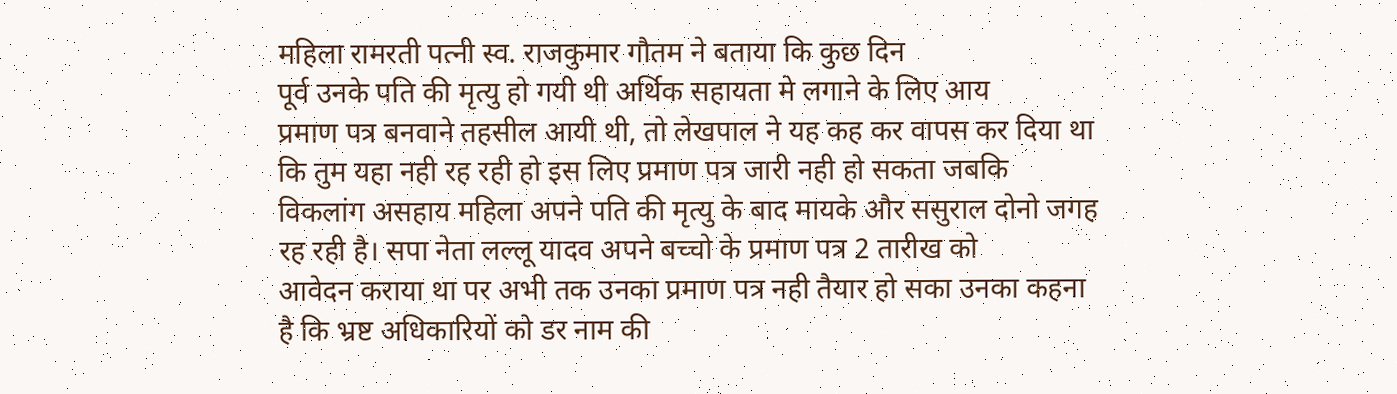महिला रामरती पत्नी स्व. राजकुमार गौतम ने बताया कि कुछ दिन
पूर्व उनके पति की मृत्यु हो गयी थी अर्थिक सहायता मे लगाने के लिए आय
प्रमाण पत्र बनवाने तहसील आयी थी, तो लेखपाल ने यह कह कर वापस कर दिया था
कि तुम यहा नही रह रही हो इस लिए प्रमाण पत्र जारी नही हो सकता जबकि
विकलांग असहाय महिला अपने पति की मृत्यु के बाद मायके और ससुराल दोनो जगह
रह रही है। सपा नेता लल्लू यादव अपने बच्चो के प्रमाण पत्र 2 तारीख को
आवेदन कराया था पर अभी तक उनका प्रमाण पत्र नही तैयार हो सका उनका कहना
है कि भ्रष्ट अधिकारियों को डर नाम की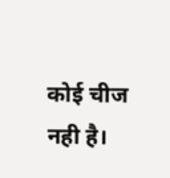कोई चीज नही है।